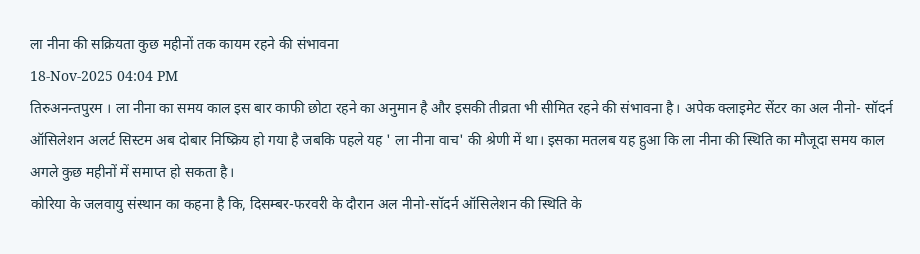ला नीना की सक्रियता कुछ महीनों तक कायम रहने की संभावना
18-Nov-2025 04:04 PM
तिरुअनन्तपुरम । ला नीना का समय काल इस बार काफी छोटा रहने का अनुमान है और इसकी तीव्रता भी सीमित रहने की संभावना है। अपेक क्लाइमेट सेंटर का अल नीनो- सॉदर्न ऑसिलेशन अलर्ट सिस्टम अब दोबार निष्क्रिय हो गया है जबकि पहले यह ' ला नीना वाच' की श्रेणी में था। इसका मतलब यह हुआ कि ला नीना की स्थिति का मौजूदा समय काल अगले कुछ महीनों में समाप्त हो सकता है।
कोरिया के जलवायु संस्थान का कहना है कि, दिसम्बर-फरवरी के दौरान अल नीनो-सॉदर्न ऑसिलेशन की स्थिति के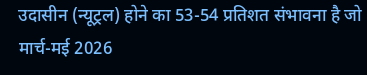उदासीन (न्यूट्रल) होने का 53-54 प्रतिशत संभावना है जो मार्च-मई 2026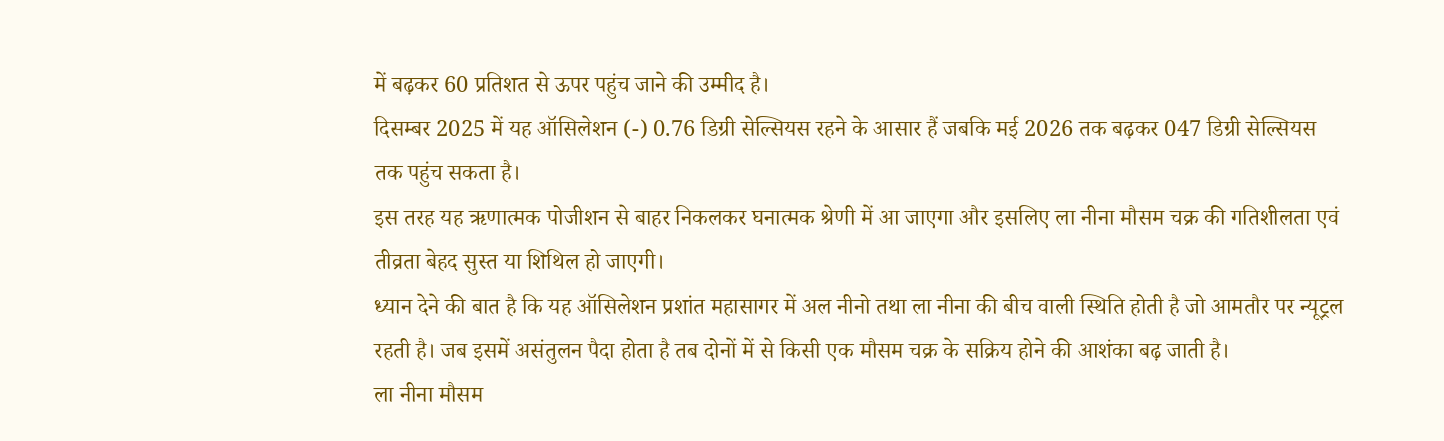में बढ़कर 60 प्रतिशत से ऊपर पहुंच जाने की उम्मीद है।
दिसम्बर 2025 में यह ऑसिलेशन (-) 0.76 डिग्री सेल्सियस रहने के आसार हैं जबकि मई 2026 तक बढ़कर 047 डिग्री सेल्सियस तक पहुंच सकता है।
इस तरह यह ऋणात्मक पोजीशन से बाहर निकलकर घनात्मक श्रेणी में आ जाएगा और इसलिए ला नीना मौसम चक्र की गतिशीलता एवं तीव्रता बेहद सुस्त या शिथिल हो जाएगी।
ध्यान देने की बात है कि यह ऑसिलेशन प्रशांत महासागर में अल नीनो तथा ला नीना की बीच वाली स्थिति होती है जो आमतौर पर न्यूट्रल रहती है। जब इसमें असंतुलन पैदा होता है तब दोनों में से किसी एक मौसम चक्र के सक्रिय होने की आशंका बढ़ जाती है।
ला नीना मौसम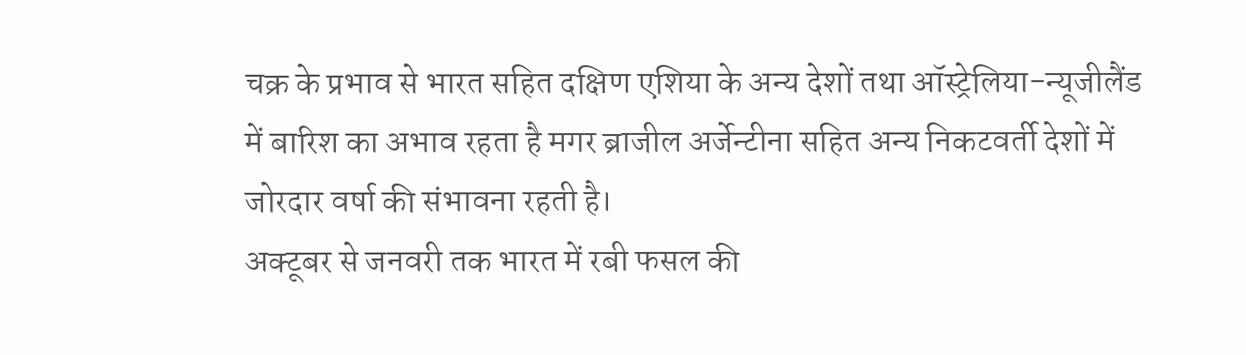चक्र के प्रभाव से भारत सहित दक्षिण एशिया के अन्य देशों तथा ऑस्ट्रेलिया-न्यूजीलैंड में बारिश का अभाव रहता है मगर ब्राजील अर्जेन्टीना सहित अन्य निकटवर्ती देशों में जोरदार वर्षा की संभावना रहती है।
अक्टूबर से जनवरी तक भारत में रबी फसल की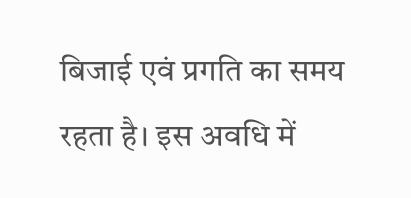बिजाई एवं प्रगति का समय रहता है। इस अवधि में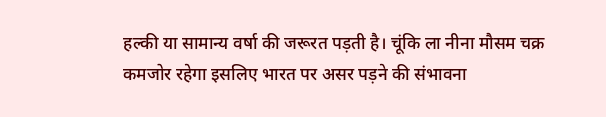हल्की या सामान्य वर्षा की जरूरत पड़ती है। चूंकि ला नीना मौसम चक्र कमजोर रहेगा इसलिए भारत पर असर पड़ने की संभावना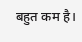बहुत कम है।